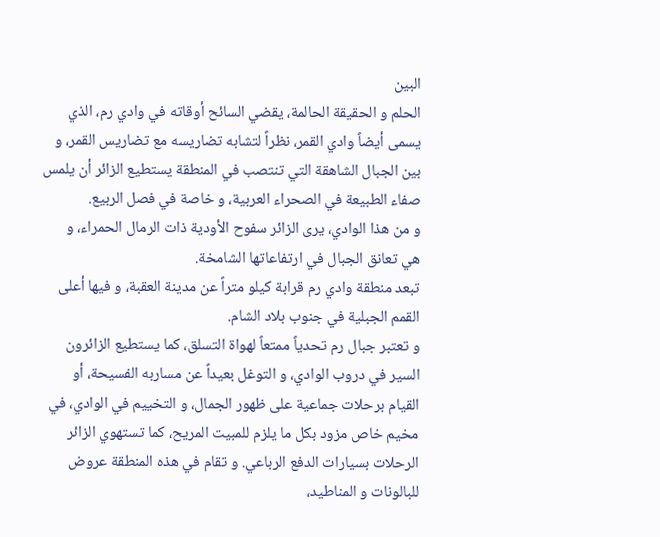البين
الحلم و الحقيقة الحالمة، يقضي السائح أوقاته في وادي رم، الذي
يسمى أيضاً وادي القمر، نظراً لتشابه تضاريسه مع تضاريس القمر، و
بين الجبال الشاهقة التي تنتصب في المنطقة يستطيع الزائر أن يلمس
صفاء الطبيعة في الصحراء العربية، و خاصة في فصل الربيع.
و من هذا الوادي، يرى الزائر سفوح الأودية ذات الرمال الحمراء، و
هي تعانق الجبال في ارتفاعاتها الشامخة.
تبعد منطقة وادي رم قرابة كيلو متراً عن مدينة العقبة، و فيها أعلى
القمم الجبلية في جنوب بلاد الشام.
و تعتبر جبال رم تحدياً ممتعاً لهواة التسلق، كما يستطيع الزائرون
السير في دروب الوادي، و التوغل بعيداً عن مساربه الفسيحة، أو
القيام برحلات جماعية على ظهور الجمال، و التخييم في الوادي، في
مخيم خاص مزود بكل ما يلزم للمبيت المريح، كما تستهوي الزائر
الرحلات بسيارات الدفع الرباعي. و تقام في هذه المنطقة عروض
للبالونات و المناطيد،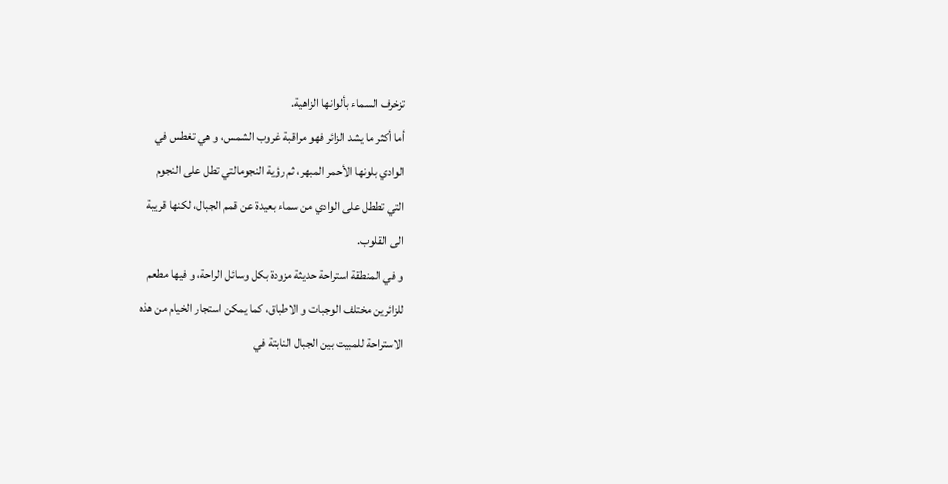تزخرف السماء بألوانها الزاهية.
أما أكثر ما يشد الزائر فهو مراقبة غروب الشمس، و هي تغطس في
الوادي بلونها الأحمر المبهر، ثم رؤية النجومالتي تطل على النجوم
التي تططل على الوادي من سماء بعيدة عن قمم الجبال، لكنها قريبة
الى القلوب.
و في المنطقة استراحة حديثة مزودة بكل وسائل الراحة، و فيها مطعم
للزائرين مختلف الوجبات و الاطباق، كما يمكن استجار الخيام من هذه
الاستراحة للمبيت بين الجبال النابتة في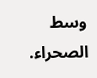وسط الصحراء.